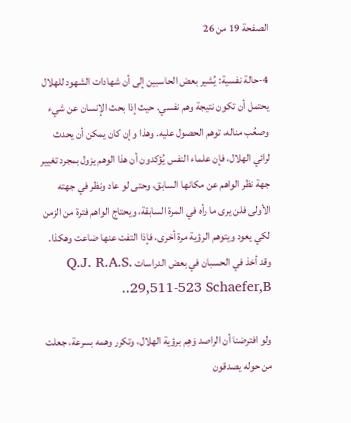الصفحة 19 من 26

4-حالة نفسية: يُشير بعض الحاسبين إلى أن شهادات الشهود للهلال يحتمل أن تكون نتيجة وهم نفسي. حيث إذا بحث الإنسان عن شيء وصعُب مناله، توهم الحصول عليه. وهذا و إن كان يمكن أن يحدث لرائي الهلال، فإن علماء النفس يُؤكدون أن هذا الوهم يزول بمجرد تغيير جهة نظر الواهم عن مكانها السابق، وحتى لو عاد ونظر في جهته الأولى فلن يرى ما رأه في المرة السابقة، ويحتاج الواهم فترة من الزمن لكي يعود ويتوهم الرؤية مرة أخرى، فإذا التفت عنها ضاعت وهكذا. وقد أخذ في الحسبان في بعض الدراسات Q.J. R.A.S. 29,511-523 Schaefer,B..

ولو افترضنا أن الراصد وَهِم برؤية الهلال، وتكرر وهمه بسرعة، جعلت من حوله يصدقون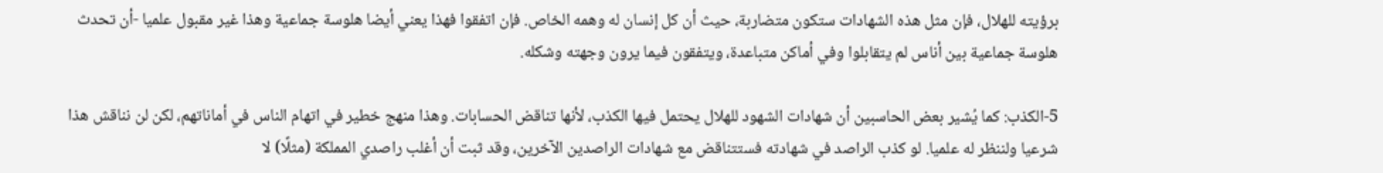برؤيته للهلال، فإن مثل هذه الشهادات ستكون متضاربة، حيث أن كل إنسان له وهمه الخاص. فإن اتفقوا فهذا يعني أيضا هلوسة جماعية وهذا غير مقبول علميا -أن تحدث هلوسة جماعية بين أناس لم يتقابلوا وفي أماكن متباعدة، ويتفقون فيما يرون وجهته وشكله.

5-الكذب: كما يُشير بعض الحاسبين أن شهادات الشهود للهلال يحتمل فيها الكذب، لأنها تناقض الحسابات. وهذا منهج خطير في اتهام الناس في أماناتهم، لكن لن نناقش هذا شرعيا ولننظر له علميا. لو كذب الراصد في شهادته فستتناقض مع شهادات الراصدين الآخرين، وقد ثبت أن أغلب راصدي المملكة (مثلًا) لا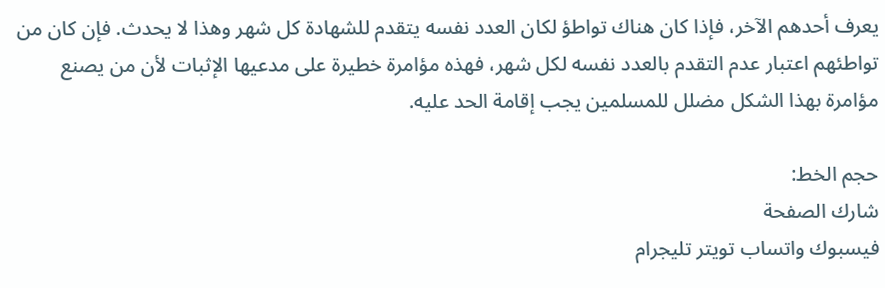يعرف أحدهم الآخر، فإذا كان هناك تواطؤ لكان العدد نفسه يتقدم للشهادة كل شهر وهذا لا يحدث. فإن كان من تواطئهم اعتبار عدم التقدم بالعدد نفسه لكل شهر، فهذه مؤامرة خطيرة على مدعيها الإثبات لأن من يصنع مؤامرة بهذا الشكل مضلل للمسلمين يجب إقامة الحد عليه.

حجم الخط:
شارك الصفحة
فيسبوك واتساب تويتر تليجرام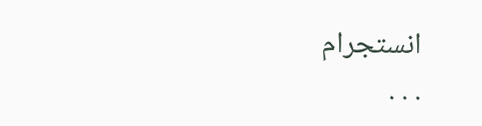انستجرام
. . .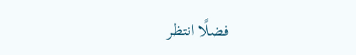فضلًا انتظر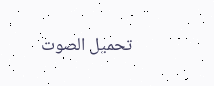تحميل الصوت